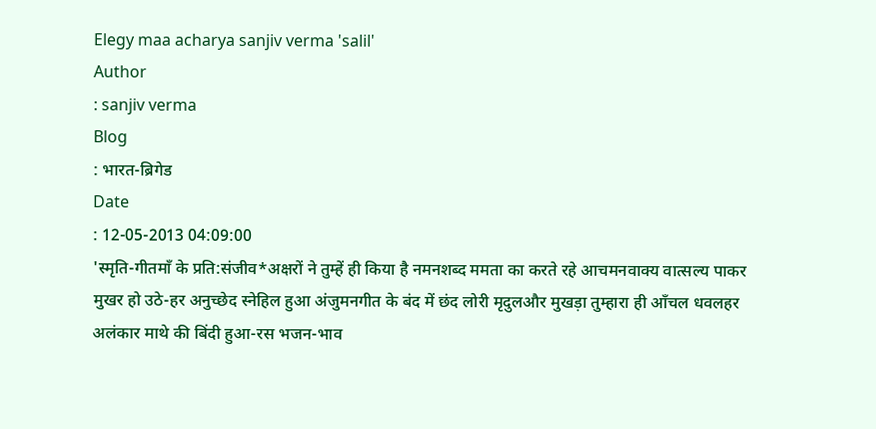Elegy maa acharya sanjiv verma 'salil'
Author
: sanjiv verma
Blog
: भारत-ब्रिगेड
Date
: 12-05-2013 04:09:00
'स्मृति-गीतमाँ के प्रति:संजीव*अक्षरों ने तुम्हें ही किया है नमनशब्द ममता का करते रहे आचमनवाक्य वात्सल्य पाकर मुखर हो उठे-हर अनुच्छेद स्नेहिल हुआ अंजुमनगीत के बंद में छंद लोरी मृदुलऔर मुखड़ा तुम्हारा ही आँचल धवलहर अलंकार माथे की बिंदी हुआ-रस भजन-भाव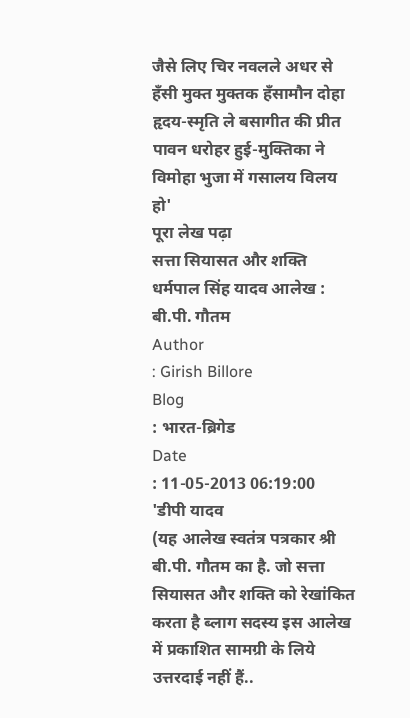जैसे लिए चिर नवलले अधर से हँसी मुक्त मुक्तक हँसामौन दोहा हृदय-स्मृति ले बसागीत की प्रीत पावन धरोहर हुई-मुक्तिका ने विमोहा भुजा में गसालय विलय हो'
पूरा लेख पढ़ा
सत्ता सियासत और शक्ति धर्मपाल सिंह यादव आलेख : बी.पी. गौतम
Author
: Girish Billore
Blog
: भारत-ब्रिगेड
Date
: 11-05-2013 06:19:00
'डीपी यादव
(यह आलेख स्वतंत्र पत्रकार श्री बी.पी. गौतम का है. जो सत्ता सियासत और शक्ति को रेखांकित करता है ब्लाग सदस्य इस आलेख में प्रकाशित सामग्री के लिये उत्तरदाई नहीं हैं..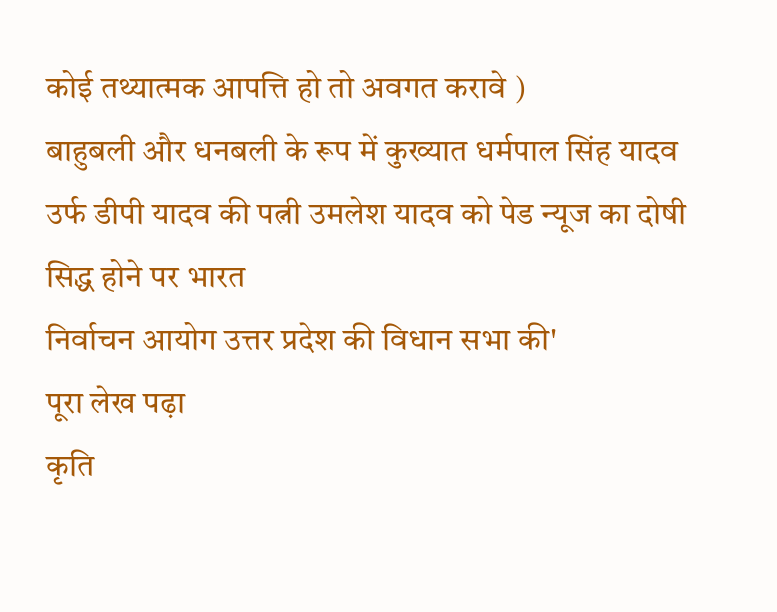कोई तथ्यात्मक आपत्ति हो तो अवगत करावे )
बाहुबली और धनबली के रूप में कुख्यात धर्मपाल सिंह यादव
उर्फ डीपी यादव की पत्नी उमलेश यादव को पेड न्यूज का दोषी सिद्ध होने पर भारत
निर्वाचन आयोग उत्तर प्रदेश की विधान सभा की'
पूरा लेख पढ़ा
कृति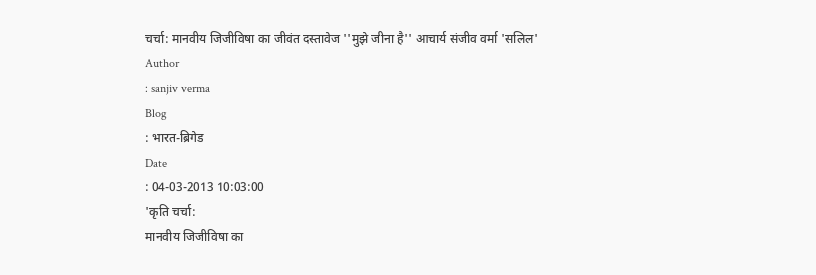चर्चा: मानवीय जिजीविषा का जीवंत दस्तावेज ''मुझे जीना है'' आचार्य संजीव वर्मा 'सलिल'
Author
: sanjiv verma
Blog
: भारत-ब्रिगेड
Date
: 04-03-2013 10:03:00
'कृति चर्चा:
मानवीय जिजीविषा का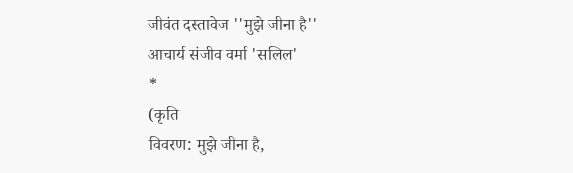जीवंत दस्तावेज ''मुझे जीना है''
आचार्य संजीव वर्मा 'सलिल'
*
(कृति
विवरण: मुझे जीना है,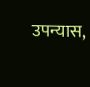उपन्यास,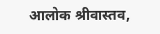आलोक श्रीवास्तव,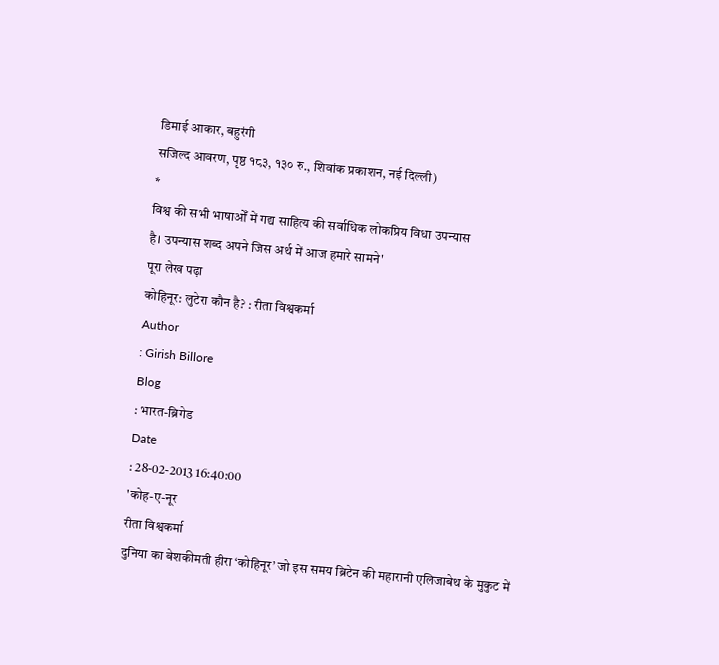डिमाई आकार, बहुरंगी
सजिल्द आवरण, पृष्ठ १८३, १३० रु., शिवांक प्रकाशन, नई दिल्ली)
*
विश्व की सभी भाषाओँ में गद्य साहित्य की सर्वाधिक लोकप्रिय विधा उपन्यास
है। उपन्यास शब्द अपने जिस अर्थ में आज हमारे सामने'
पूरा लेख पढ़ा
कोहिनूर: लुटेरा कौन है? : रीता विश्वकर्मा
Author
: Girish Billore
Blog
: भारत-ब्रिगेड
Date
: 28-02-2013 16:40:00
'कोह-ए-नूर
रीता विश्वकर्मा
दुनिया का बेशकीमती हीरा ‘कोहिनूर’ जो इस समय ब्रिटेन की महारानी एलिजाबेथ के मुकुट में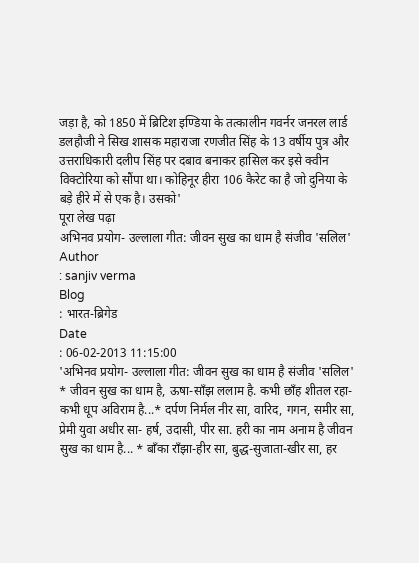जड़ा है, को 1850 में ब्रिटिश इण्डिया के तत्कालीन गवर्नर जनरल लार्ड डलहौजी ने सिख शासक महाराजा रणजीत सिंह के 13 वर्षीय पुत्र और उत्तराधिकारी दलीप सिंह पर दबाव बनाकर हासिल कर इसे क्वीन विक्टोरिया को सौंपा था। कोहिनूर हीरा 106 कैरेट का है जो दुनिया के बड़े हीरे में से एक है। उसको'
पूरा लेख पढ़ा
अभिनव प्रयोग- उल्लाला गीत: जीवन सुख का धाम है संजीव 'सलिल'
Author
: sanjiv verma
Blog
: भारत-ब्रिगेड
Date
: 06-02-2013 11:15:00
'अभिनव प्रयोग- उल्लाला गीत: जीवन सुख का धाम है संजीव 'सलिल' * जीवन सुख का धाम है, ऊषा-साँझ ललाम है. कभी छाँह शीतल रहा- कभी धूप अविराम है...* दर्पण निर्मल नीर सा, वारिद, गगन, समीर सा, प्रेमी युवा अधीर सा- हर्ष, उदासी, पीर सा. हरी का नाम अनाम है जीवन सुख का धाम है... * बाँका राँझा-हीर सा, बुद्ध-सुजाता-खीर सा, हर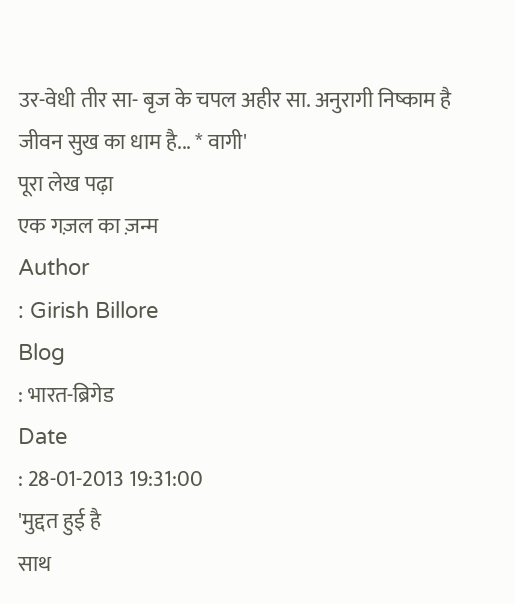उर-वेधी तीर सा- बृज के चपल अहीर सा. अनुरागी निष्काम है जीवन सुख का धाम है... * वागी'
पूरा लेख पढ़ा
एक गज़ल का ज़न्म
Author
: Girish Billore
Blog
: भारत-ब्रिगेड
Date
: 28-01-2013 19:31:00
'मुद्दत हुई है
साथ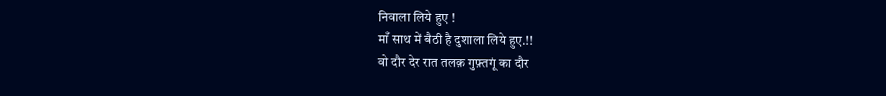निवाला लिये हुए !
माँ साथ में बैठी है दुशाला लिये हुए.!!
वो दौर देर रात तलक़ गुफ़्तगूं का दौर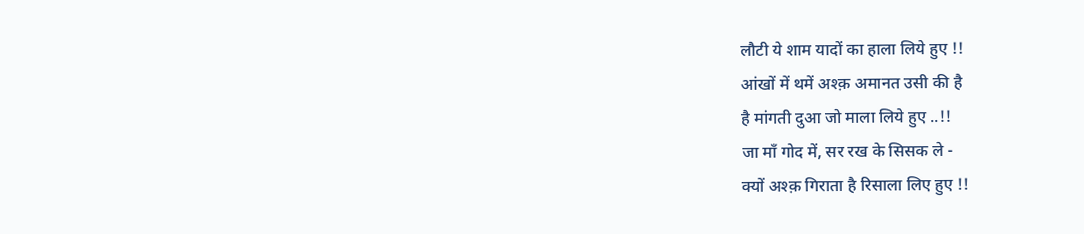लौटी ये शाम यादों का हाला लिये हुए !!
आंखों में थमें अश्क़ अमानत उसी की है
है मांगती दुआ जो माला लिये हुए ..!!
जा माँ गोद में, सर रख के सिसक ले -
क्यों अश्क़ गिराता है रिसाला लिए हुए !!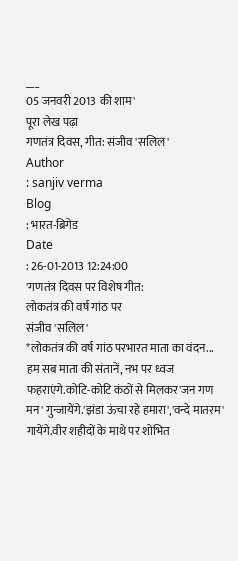___
05 जनवरी 2013 की शाम'
पूरा लेख पढ़ा
गणतंत्र दिवस, गीत: संजीव 'सलिल'
Author
: sanjiv verma
Blog
: भारत-ब्रिगेड
Date
: 26-01-2013 12:24:00
'गणतंत्र दिवस पर विशेष गीत:
लोकतंत्र की वर्ष गांठ पर
संजीव 'सलिल'
*लोकतंत्र की वर्ष गांठ परभारत माता का वंदन... हम सब माता की संतानें, नभ पर ध्वज फहराएंगे.कोटि-कोटि कंठों से मिलकर'जन गण मन' गुन्जायेंगे.'झंडा ऊंचा रहे हमारा','वन्दे मातरम' गायेंगे.वीर शहीदों के माथे पर शोभित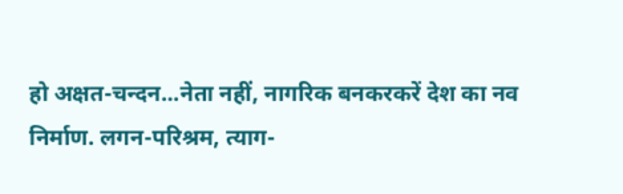हो अक्षत-चन्दन...नेता नहीं, नागरिक बनकरकरें देश का नव निर्माण. लगन-परिश्रम, त्याग-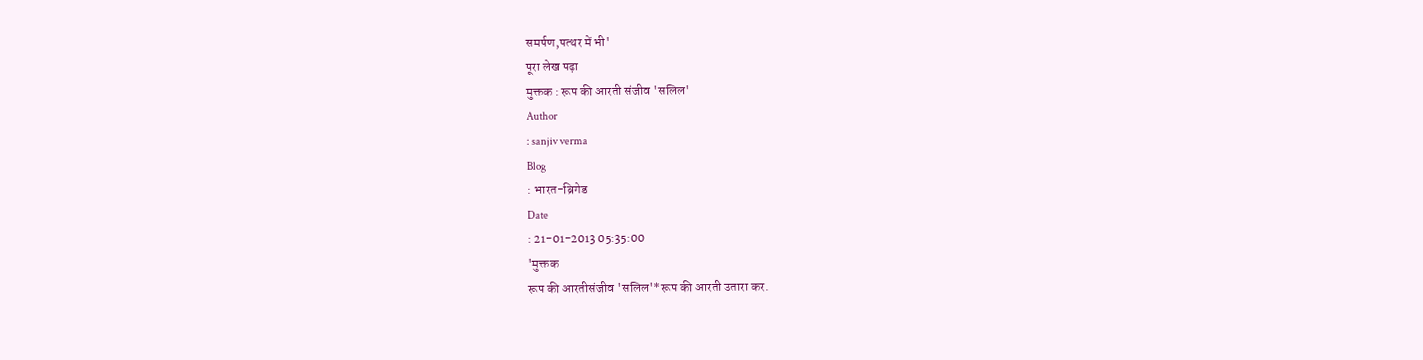समर्पण,पत्थर में भी'
पूरा लेख पढ़ा
मुक्तक : रूप की आरती संजीव 'सलिल'
Author
: sanjiv verma
Blog
: भारत-ब्रिगेड
Date
: 21-01-2013 05:35:00
'मुक्तक
रूप की आरतीसंजीव 'सलिल'*रूप की आरती उतारा कर.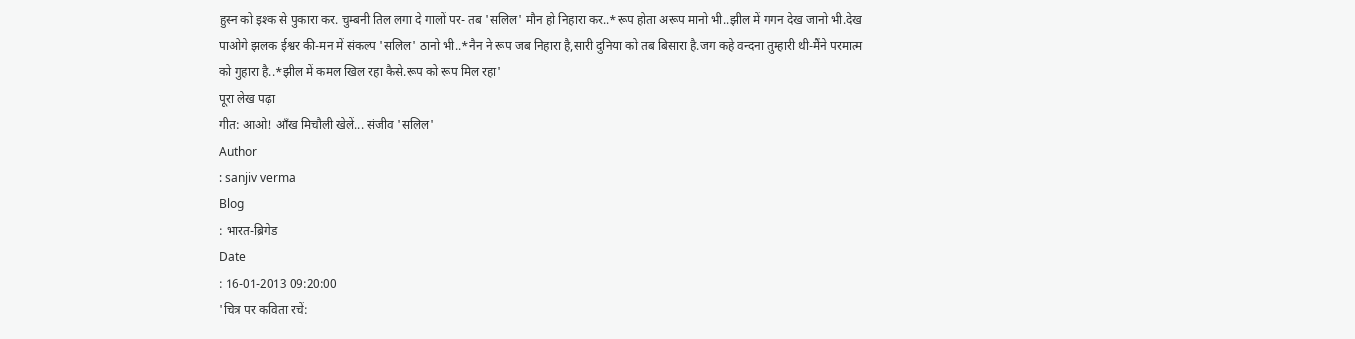हुस्न को इश्क से पुकारा कर. चुम्बनी तिल लगा दे गालों पर- तब 'सलिल' मौन हो निहारा कर..*रूप होता अरूप मानो भी..झील में गगन देख जानो भी.देख पाओगे झलक ईश्वर की-मन में संकल्प 'सलिल' ठानो भी..*नैन ने रूप जब निहारा है,सारी दुनिया को तब बिसारा है.जग कहे वन्दना तुम्हारी थी-मैंने परमात्म को गुहारा है..*झील में कमल खिल रहा कैसे.रूप को रूप मिल रहा'
पूरा लेख पढ़ा
गीत: आओ! आँख मिचौली खेलें... संजीव 'सलिल'
Author
: sanjiv verma
Blog
: भारत-ब्रिगेड
Date
: 16-01-2013 09:20:00
'चित्र पर कविता रचें: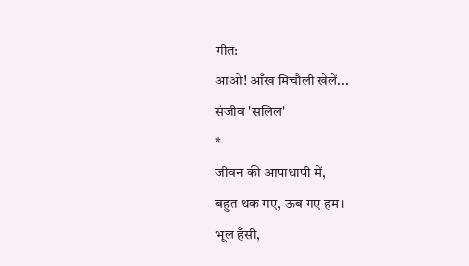गीत:
आओ! आँख मिचौली खेलें...
संजीव 'सलिल'
*
जीवन की आपाधापी में,
बहुत थक गए, ऊब गए हम।
भूल हँसी,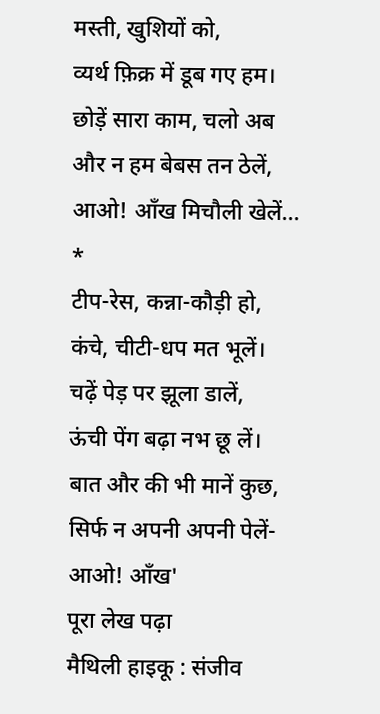मस्ती, खुशियों को,
व्यर्थ फ़िक्र में डूब गए हम।
छोड़ें सारा काम, चलो अब
और न हम बेबस तन ठेलें,
आओ! आँख मिचौली खेलें...
*
टीप-रेस, कन्ना-कौड़ी हो,
कंचे, चीटी-धप मत भूलें।
चढ़ें पेड़ पर झूला डालें,
ऊंची पेंग बढ़ा नभ छू लें।
बात और की भी मानें कुछ,
सिर्फ न अपनी अपनी पेलें-
आओ! आँख'
पूरा लेख पढ़ा
मैथिली हाइकू : संजीव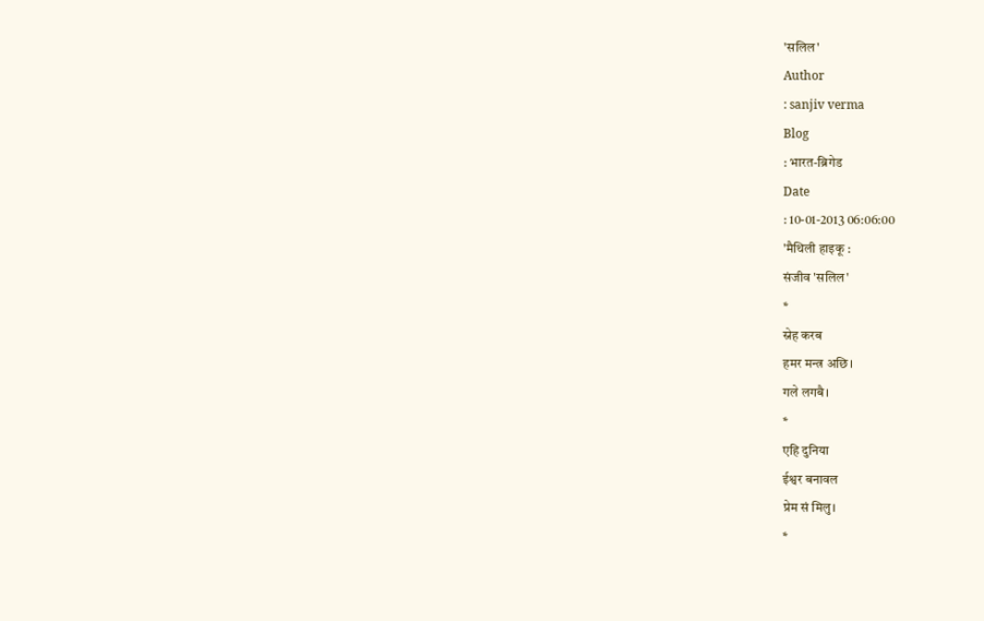'सलिल'
Author
: sanjiv verma
Blog
: भारत-ब्रिगेड
Date
: 10-01-2013 06:06:00
'मैथिली हाइकू :
संजीव 'सलिल'
*
स्नेह करब
हमर मन्त्र अछि।
गले लगबै।
*
एहि दुनिया
ईश्वर बनावल
प्रेम सं मिलु।
*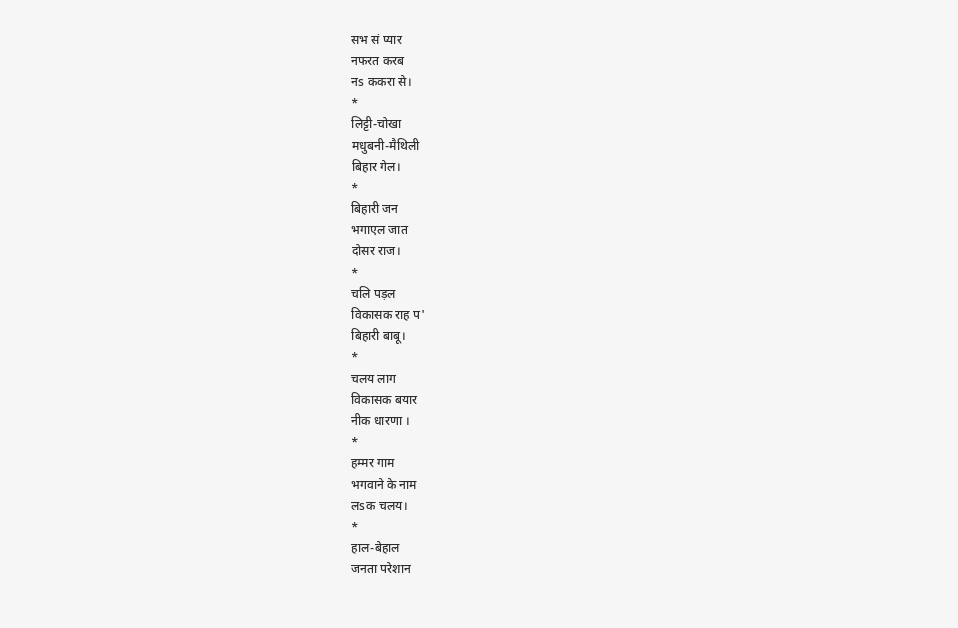सभ सं प्यार
नफरत करब
नs ककरा से।
*
लिट्टी-चोखा
मधुबनी-मैथिली
बिहार गेल।
*
बिहारी जन
भगाएल जात
दोसर राज।
*
चलि पड़ल
विकासक राह प'
बिहारी बाबू।
*
चलय लाग
विकासक बयार
नीक धारणा ।
*
हम्मर गाम
भगवाने के नाम
लsक चलय।
*
हाल-बेहाल
जनता परेशान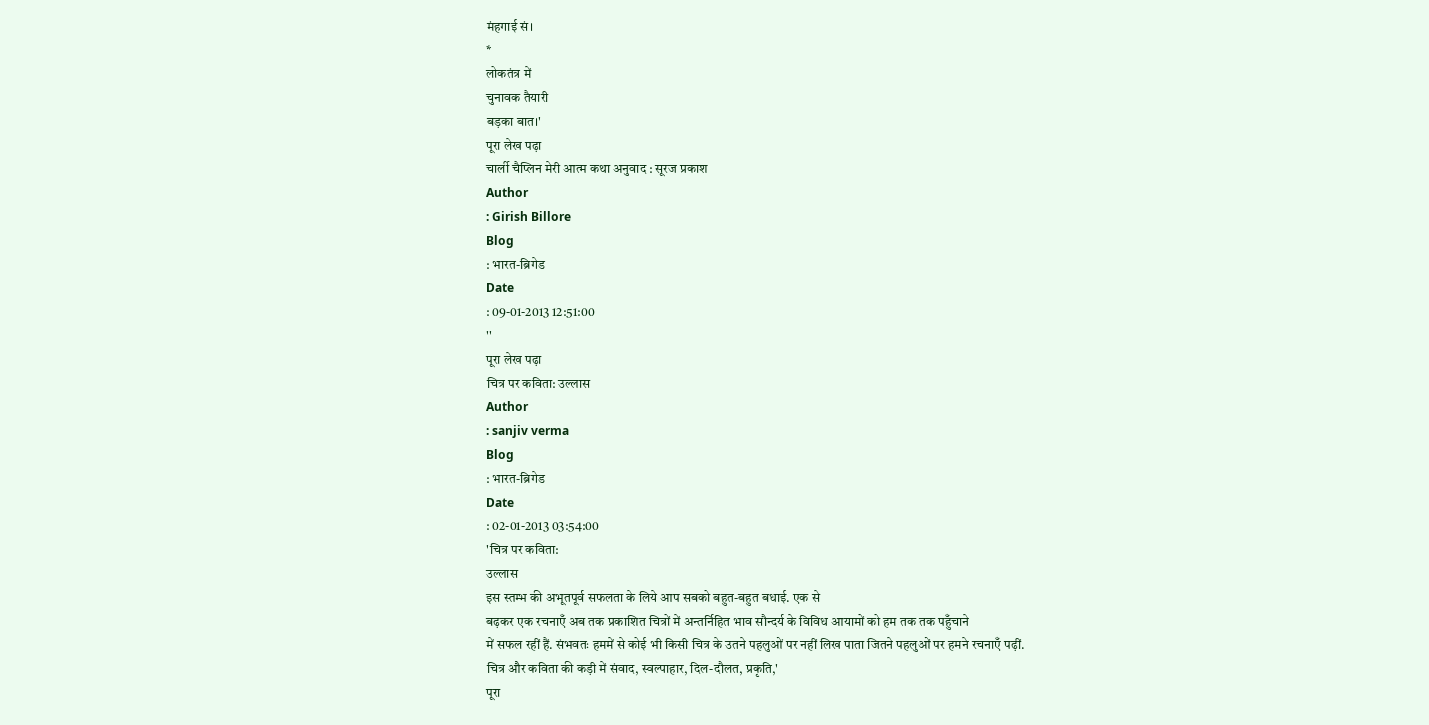मंहगाई सं।
*
लोकतंत्र में
चुनावक तैयारी
बड़का बात।'
पूरा लेख पढ़ा
चार्ली चैप्लिन मेरी आत्म कथा अनुवाद : सूरज प्रकाश
Author
: Girish Billore
Blog
: भारत-ब्रिगेड
Date
: 09-01-2013 12:51:00
''
पूरा लेख पढ़ा
चित्र पर कविता: उल्लास
Author
: sanjiv verma
Blog
: भारत-ब्रिगेड
Date
: 02-01-2013 03:54:00
'चित्र पर कविता:
उल्लास
इस स्तम्भ की अभूतपूर्व सफलता के लिये आप सबको बहुत-बहुत बधाई. एक से
बढ़कर एक रचनाएँ अब तक प्रकाशित चित्रों में अन्तर्निहित भाव सौन्दर्य के विविध आयामों को हम तक तक पहुँचाने
में सफल रहीं हैं. संभवतः हममें से कोई भी किसी चित्र के उतने पहलुओं पर नहीं लिख पाता जितने पहलुओं पर हमने रचनाएँ पढ़ीं.
चित्र और कविता की कड़ी में संवाद, स्वल्पाहार, दिल-दौलत, प्रकृति,'
पूरा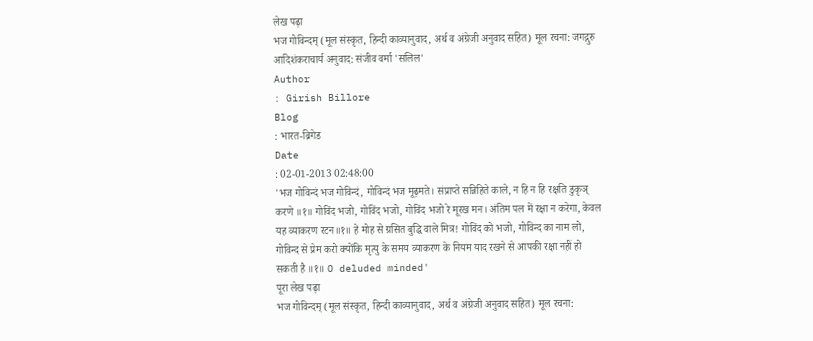लेख पढ़ा
भज गोविन्दम् (मूल संस्कृत, हिन्दी काव्यानुवाद, अर्थ व अंग्रेजी अनुवाद सहित) मूल रचना: जगद्गुरु आदिशंकराचार्य अनुवाद: संजीव वर्मा 'सलिल'
Author
: Girish Billore
Blog
: भारत-ब्रिगेड
Date
: 02-01-2013 02:48:00
'भज गोविन्दं भज गोविन्दं, गोविन्दं भज मूढ़मते। संप्राप्ते सन्निहिते काले, न हि न हि रक्षति डुकृञ् करणे ॥१॥ गोविंद भजो, गोविंद भजो, गोविंद भजो रे मूरख मन। अंतिम पल में रक्षा न करेगा, केवल यह व्याकरण रटन॥१॥ हे मोह से ग्रसित बुद्धि वाले मित्र! गोविंद को भजो, गोविन्द का नाम लो, गोविन्द से प्रेम करो क्योंकि मृत्यु के समय व्याकरण के नियम याद रखने से आपकी रक्षा नहीं हो सकती है ॥१॥ O deluded minded'
पूरा लेख पढ़ा
भज गोविन्दम् (मूल संस्कृत, हिन्दी काव्यानुवाद, अर्थ व अंग्रेजी अनुवाद सहित) मूल रचना: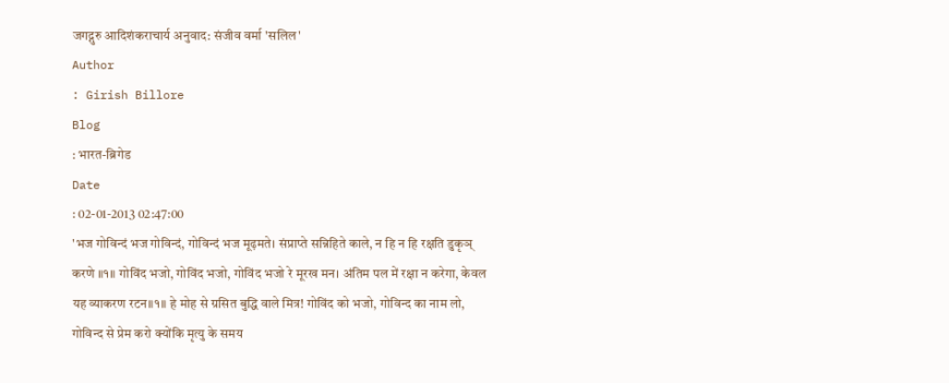जगद्गुरु आदिशंकराचार्य अनुवाद: संजीव वर्मा 'सलिल'
Author
: Girish Billore
Blog
: भारत-ब्रिगेड
Date
: 02-01-2013 02:47:00
'भज गोविन्दं भज गोविन्दं, गोविन्दं भज मूढ़मते। संप्राप्ते सन्निहिते काले, न हि न हि रक्षति डुकृञ् करणे ॥१॥ गोविंद भजो, गोविंद भजो, गोविंद भजो रे मूरख मन। अंतिम पल में रक्षा न करेगा, केवल यह व्याकरण रटन॥१॥ हे मोह से ग्रसित बुद्धि वाले मित्र! गोविंद को भजो, गोविन्द का नाम लो, गोविन्द से प्रेम करो क्योंकि मृत्यु के समय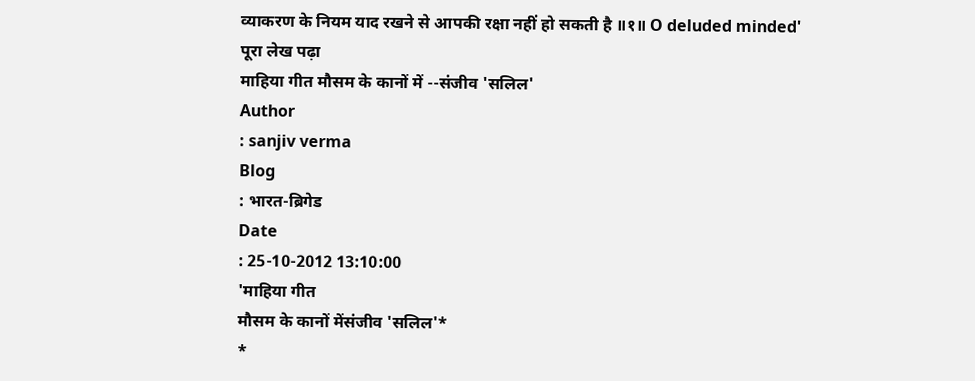व्याकरण के नियम याद रखने से आपकी रक्षा नहीं हो सकती है ॥१॥ O deluded minded'
पूरा लेख पढ़ा
माहिया गीत मौसम के कानों में --संजीव 'सलिल'
Author
: sanjiv verma
Blog
: भारत-ब्रिगेड
Date
: 25-10-2012 13:10:00
'माहिया गीत
मौसम के कानों मेंसंजीव 'सलिल'*
*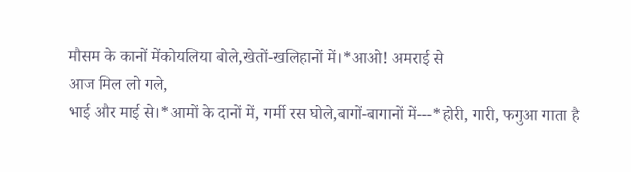मौसम के कानों मेंकोयलिया बोले,खेतों-खलिहानों में।*आओ! अमराई से
आज मिल लो गले,
भाई और माई से।*आमों के दानों में, गर्मी रस घोले,बागों-बागानों में---*होरी, गारी, फगुआ गाता है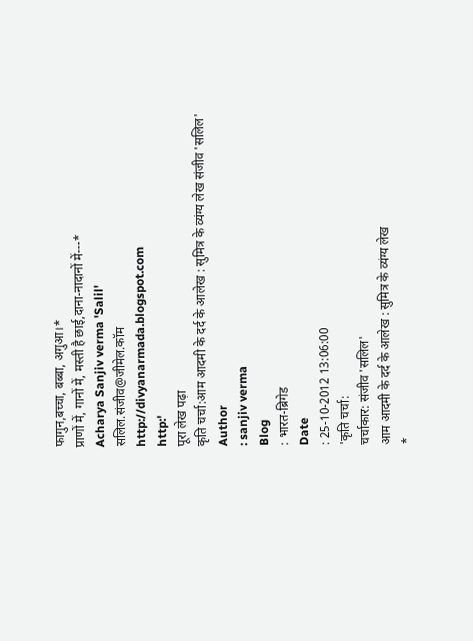फागुन,बच्चा, बब्बा, अगुआ।*
प्राणों में, गानों में, मस्ती है छाई,दाना-नादानों में---*
Acharya Sanjiv verma 'Salil'
सलिल.संजीव@जीमेल.कॉम
http://divyanarmada.blogspot.com
http:'
पूरा लेख पढ़ा
कृति चर्चा:आम आदमी के दर्द के आलेख : सुमित्र के व्यंग्य लेख संजीव 'सलिल'
Author
: sanjiv verma
Blog
: भारत-ब्रिगेड
Date
: 25-10-2012 13:06:00
'कृति चर्चा:
चर्चाकार: संजीव 'सलिल'
आम आदमी के दर्द के आलेख : सुमित्र के व्यंग्य लेख
*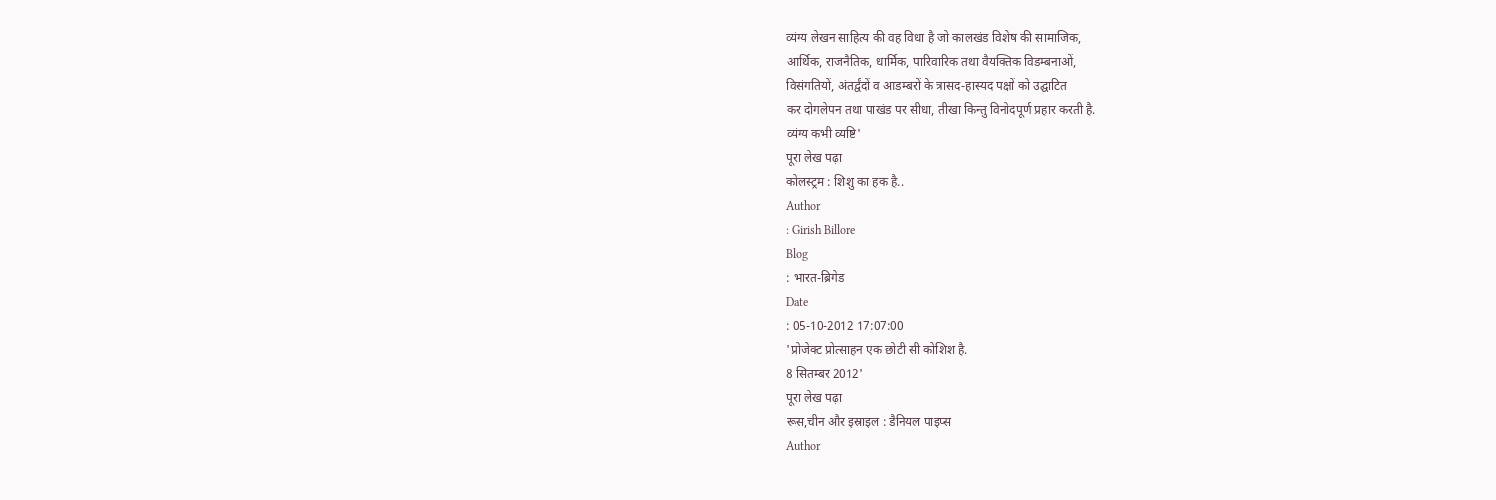व्यंग्य लेखन साहित्य की वह विधा है जो कालखंड विशेष की सामाजिक,
आर्थिक, राजनैतिक, धार्मिक, पारिवारिक तथा वैयक्तिक विडम्बनाओं,
विसंगतियों, अंतर्द्वंदों व आडम्बरों के त्रासद-हास्यद पक्षों को उद्घाटित
कर दोगलेपन तथा पाखंड पर सीधा, तीखा किन्तु विनोदपूर्ण प्रहार करती है.
व्यंग्य कभी व्यष्टि'
पूरा लेख पढ़ा
कोलस्ट्रम : शिशु का हक है..
Author
: Girish Billore
Blog
: भारत-ब्रिगेड
Date
: 05-10-2012 17:07:00
'प्रोजेक्ट प्रोत्साहन एक छोटी सी कोशिश है.
8 सितम्बर 2012'
पूरा लेख पढ़ा
रूस,चीन और इस्राइल : डैनियल पाइप्स
Author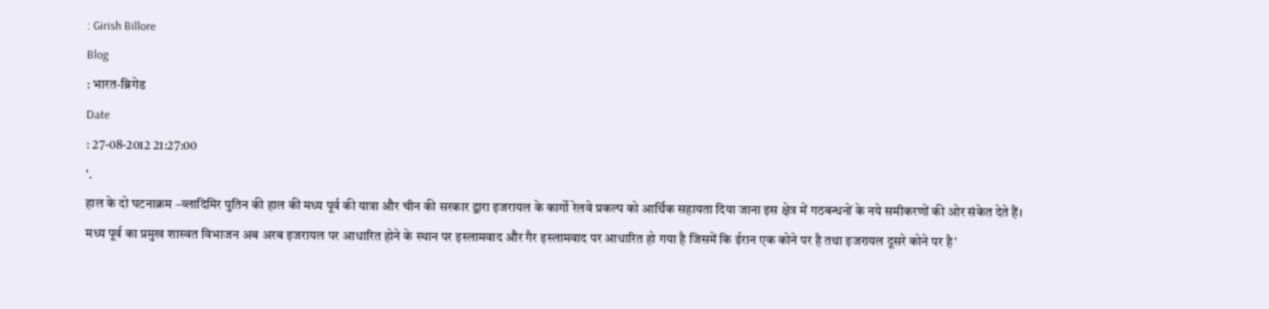: Girish Billore
Blog
: भारत-ब्रिगेड
Date
: 27-08-2012 21:27:00
'.
हाल के दो घटनाक्रम –व्लादिमिर पुतिन की हाल की मध्य पूर्व की यात्रा और चीन की सरकार द्वारा इजरायल के कार्गो रेलवे प्रकल्प को आर्थिक सहायता दिया जाना इस क्षेत्र में गठबन्धनों के नये समीकरणों की ओर संकेत देते हैं।
मध्य पूर्व का प्रमुख शास्वत विभाजन अब अरब इजरायल पर आधारित होने के स्थान पर इस्लामवाद और गैर इस्लामवाद पर आधारित हो गया है जिसमें कि ईरान एक कोने पर है तथा इजरायल दूसरे कोने पर है'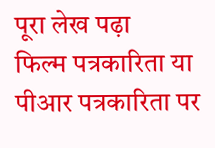पूरा लेख पढ़ा
फिल्म पत्रकारिता या पीआर पत्रकारिता पर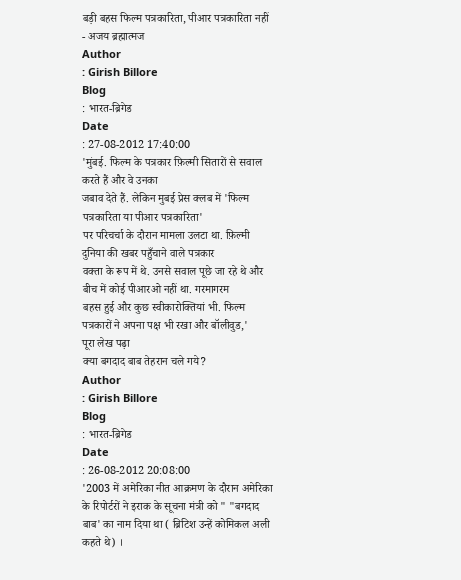बड़ी बहस फिल्म पत्रकारिता, पीआर पत्रकारिता नहीं - अजय ब्रह्मात्मज
Author
: Girish Billore
Blog
: भारत-ब्रिगेड
Date
: 27-08-2012 17:40:00
'मुंबई. फिल्म के पत्रकार फ़िल्मी सितारों से सवाल करते हैं और वे उनका
जबाव देते हैं. लेकिन मुबई प्रेस क्लब में 'फिल्म पत्रकारिता या पीआर पत्रकारिता'
पर परिचर्चा के दौरान मामला उलटा था. फ़िल्मी दुनिया की खबर पहुँचाने वाले पत्रकार
वक्ता के रूप में थे. उनसे सवाल पूछे जा रहे थे और बीच में कोई पीआरओ नहीं था. गरमागरम
बहस हुई और कुछ स्वीकारोक्तियां भी. फिल्म पत्रकारों ने अपना पक्ष भी रखा और बॉलीवुड,'
पूरा लेख पढ़ा
क्या बगदाद बाब तेहरान चले गये?
Author
: Girish Billore
Blog
: भारत-ब्रिगेड
Date
: 26-08-2012 20:08:00
'2003 में अमेरिका नीत आक्रमण के दौरान अमेरिका के रिपोर्टरों ने इराक के सूचना मंत्री को " "बगदाद बाब' का नाम दिया था ( ब्रिटिश उन्हें कोमिकल अली कहते थे) ।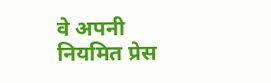वे अपनी नियमित प्रेस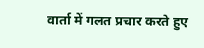वार्ता में गलत प्रचार करते हुए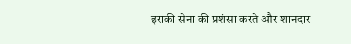इराकी सेना की प्रशंसा करते और शानदार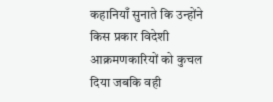कहानियाँ सुनाते कि उन्होंने किस प्रकार विदेशी आक्रमणकारियों को कुचल दिया जबकि वही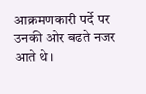आक्रमणकारी पर्दे पर उनकी ओर बढते नजर आते थे।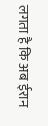लगता है कि अब ईरान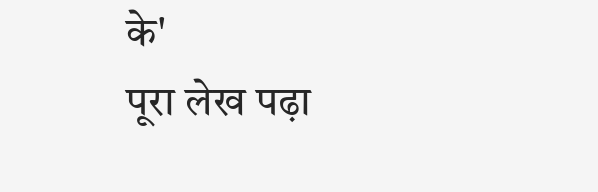के'
पूरा लेख पढ़ा